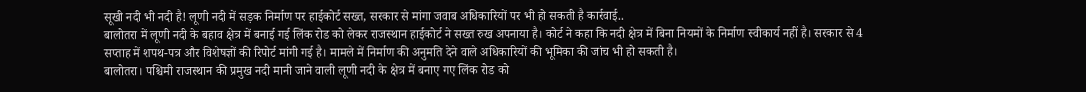सूखी नदी भी नदी है! लूणी नदी में सड़क निर्माण पर हाईकोर्ट सख्त, सरकार से मांगा जवाब अधिकारियों पर भी हो सकती है कार्रवाई..
बालोतरा में लूणी नदी के बहाव क्षेत्र में बनाई गई लिंक रोड को लेकर राजस्थान हाईकोर्ट ने सख्त रुख अपनाया है। कोर्ट ने कहा कि नदी क्षेत्र में बिना नियमों के निर्माण स्वीकार्य नहीं है। सरकार से 4 सप्ताह में शपथ-पत्र और विशेषज्ञों की रिपोर्ट मांगी गई है। मामले में निर्माण की अनुमति देने वाले अधिकारियों की भूमिका की जांच भी हो सकती है।
बालोतरा। पश्चिमी राजस्थान की प्रमुख नदी मानी जाने वाली लूणी नदी के क्षेत्र में बनाए गए लिंक रोड को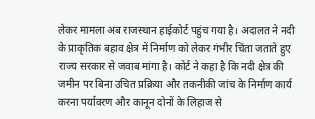लेकर मामला अब राजस्थान हाईकोर्ट पहुंच गया है। अदालत ने नदी के प्राकृतिक बहाव क्षेत्र में निर्माण को लेकर गंभीर चिंता जताते हुए राज्य सरकार से जवाब मांगा है। कोर्ट ने कहा है कि नदी क्षेत्र की जमीन पर बिना उचित प्रक्रिया और तकनीकी जांच के निर्माण कार्य करना पर्यावरण और कानून दोनों के लिहाज से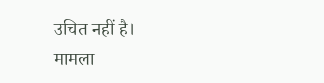उचित नहीं है।
मामला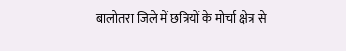बालोतरा जिले में छत्रियों के मोर्चा क्षेत्र से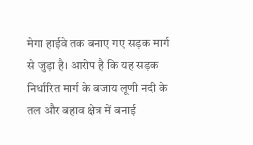मेगा हाईवे तक बनाए गए सड़क मार्ग से जुड़ा है। आरोप है कि यह सड़क निर्धारित मार्ग के बजाय लूणी नदी के तल और बहाव क्षेत्र में बनाई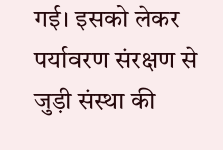गई। इसको लेकर पर्यावरण संरक्षण से जुड़ी संस्था की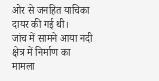ओर से जनहित याचिका दायर की गई थी।
जांच में सामने आया नदी क्षेत्र में निर्माण का मामला